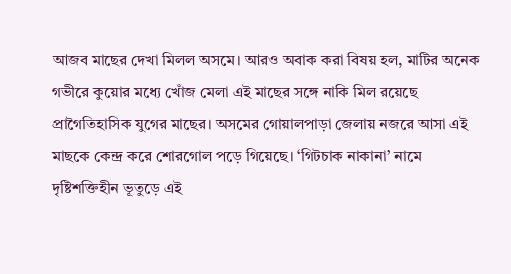আজব মাছের দেখা মিলল অসমে। আরও অবাক করা বিষয় হল, মাটির অনেক গভীরে কুয়োর মধ্যে খোঁজ মেলা এই মাছের সঙ্গে নাকি মিল রয়েছে প্রাগৈতিহাসিক যুগের মাছের। অসমের গোয়ালপাড়া জেলায় নজরে আসা এই মাছকে কেন্দ্র করে শোরগোল পড়ে গিয়েছে। ‘গিটচাক নাকানা’ নামে দৃষ্টিশক্তিহীন ভূতুড়ে এই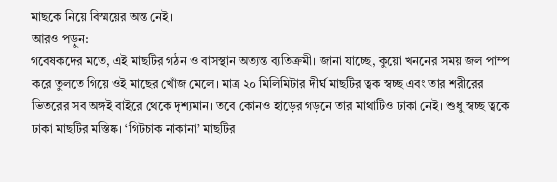মাছকে নিয়ে বিস্ময়ের অন্ত নেই।
আরও পড়ুন:
গবেষকদের মতে, এই মাছটির গঠন ও বাসস্থান অত্যন্ত ব্যতিক্রমী। জানা যাচ্ছে, কুয়ো খননের সময় জল পাম্প করে তুলতে গিয়ে ওই মাছের খোঁজ মেলে। মাত্র ২০ মিলিমিটার দীর্ঘ মাছটির ত্বক স্বচ্ছ এবং তার শরীরের ভিতরের সব অঙ্গই বাইরে থেকে দৃশ্যমান। তবে কোনও হাড়ের গড়নে তার মাথাটিও ঢাকা নেই। শুধু স্বচ্ছ ত্বকে ঢাকা মাছটির মস্তিষ্ক। ‘গিটচাক নাকানা’ মাছটির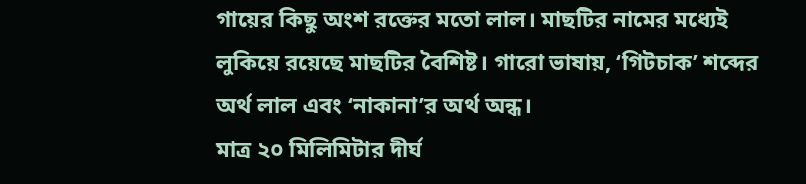গায়ের কিছু অংশ রক্তের মতো লাল। মাছটির নামের মধ্যেই লুকিয়ে রয়েছে মাছটির বৈশিষ্ট। গারো ভাষায়, ‘গিটচাক’ শব্দের অর্থ লাল এবং ‘নাকানা’র অর্থ অন্ধ।
মাত্র ২০ মিলিমিটার দীর্ঘ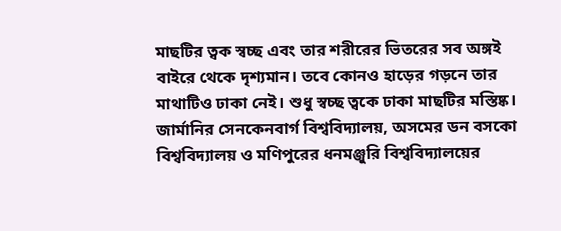মাছটির ত্বক স্বচ্ছ এবং তার শরীরের ভিতরের সব অঙ্গই বাইরে থেকে দৃশ্যমান। তবে কোনও হাড়ের গড়নে তার মাথাটিও ঢাকা নেই। শুধু স্বচ্ছ ত্বকে ঢাকা মাছটির মস্তিষ্ক।
জার্মানির সেনকেনবার্গ বিশ্ববিদ্যালয়, অসমের ডন বসকো বিশ্ববিদ্যালয় ও মণিপুরের ধনমঞ্জুরি বিশ্ববিদ্যালয়ের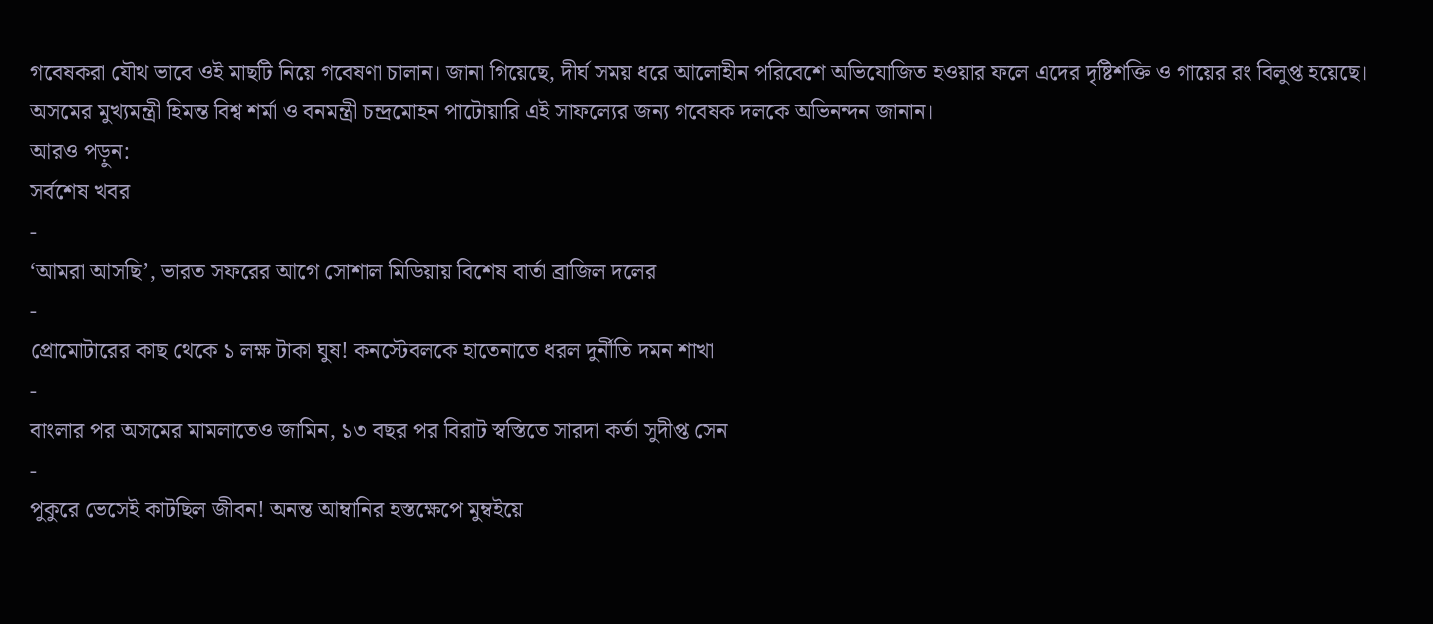গবেষকরা যৌথ ভাবে ওই মাছটি নিয়ে গবেষণা চালান। জানা গিয়েছে, দীর্ঘ সময় ধরে আলোহীন পরিবেশে অভিযোজিত হওয়ার ফলে এদের দৃষ্টিশক্তি ও গায়ের রং বিলুপ্ত হয়েছে। অসমের মুখ্যমন্ত্রী হিমন্ত বিশ্ব শর্মা ও বনমন্ত্রী চন্দ্রমোহন পাটোয়ারি এই সাফল্যের জন্য গবেষক দলকে অভিনন্দন জানান।
আরও পড়ুন:
সর্বশেষ খবর
-
‘আমরা আসছি’, ভারত সফরের আগে সোশাল মিডিয়ায় বিশেষ বার্তা ব্রাজিল দলের
-
প্রোমোটারের কাছ থেকে ১ লক্ষ টাকা ঘুষ! কনস্টেবলকে হাতেনাতে ধরল দুর্নীতি দমন শাখা
-
বাংলার পর অসমের মামলাতেও জামিন, ১৩ বছর পর বিরাট স্বস্তিতে সারদা কর্তা সুদীপ্ত সেন
-
পুকুরে ভেসেই কাটছিল জীবন! অনন্ত আম্বানির হস্তক্ষেপে মুম্বইয়ে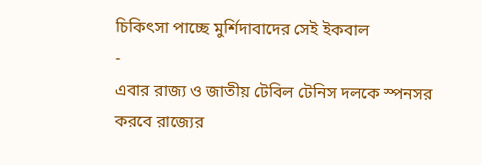চিকিৎসা পাচ্ছে মুর্শিদাবাদের সেই ইকবাল
-
এবার রাজ্য ও জাতীয় টেবিল টেনিস দলকে স্পনসর করবে রাজ্যের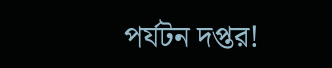পর্যটন দপ্তর!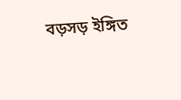বড়সড় ইঙ্গিত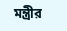মন্ত্রীর